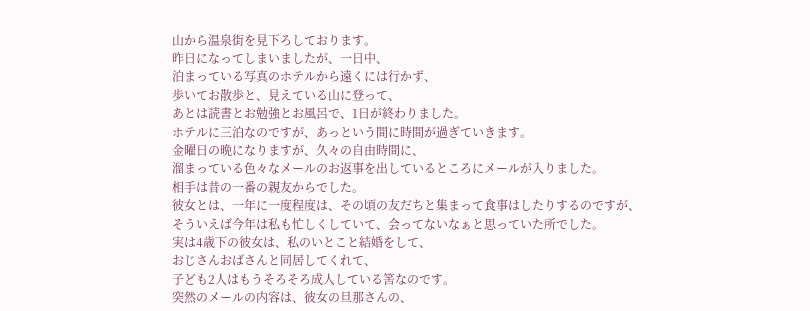山から温泉街を見下ろしております。
昨日になってしまいましたが、一日中、
泊まっている写真のホテルから遠くには行かず、
歩いてお散歩と、見えている山に登って、
あとは読書とお勉強とお風呂で、1日が終わりました。
ホテルに三泊なのですが、あっという間に時間が過ぎていきます。
金曜日の晩になりますが、久々の自由時間に、
溜まっている色々なメールのお返事を出しているところにメールが入りました。
相手は昔の一番の親友からでした。
彼女とは、一年に一度程度は、その頃の友だちと集まって食事はしたりするのですが、
そういえば今年は私も忙しくしていて、会ってないなぁと思っていた所でした。
実は4歳下の彼女は、私のいとこと結婚をして、
おじさんおばさんと同居してくれて、
子ども2人はもうそろそろ成人している筈なのです。
突然のメールの内容は、彼女の旦那さんの、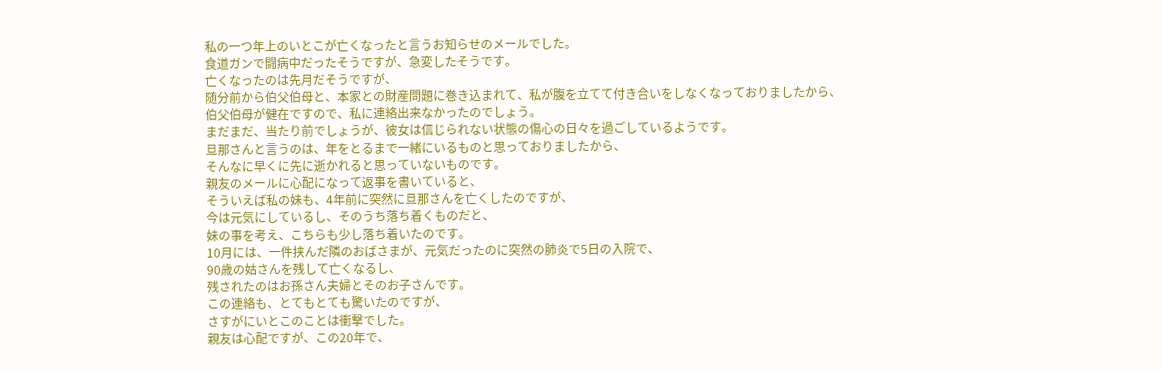私の一つ年上のいとこが亡くなったと言うお知らせのメールでした。
食道ガンで闘病中だったそうですが、急変したそうです。
亡くなったのは先月だそうですが、
随分前から伯父伯母と、本家との財産問題に巻き込まれて、私が腹を立てて付き合いをしなくなっておりましたから、
伯父伯母が健在ですので、私に連絡出来なかったのでしょう。
まだまだ、当たり前でしょうが、彼女は信じられない状態の傷心の日々を過ごしているようです。
旦那さんと言うのは、年をとるまで一緒にいるものと思っておりましたから、
そんなに早くに先に逝かれると思っていないものです。
親友のメールに心配になって返事を書いていると、
そういえば私の妹も、4年前に突然に旦那さんを亡くしたのですが、
今は元気にしているし、そのうち落ち着くものだと、
妹の事を考え、こちらも少し落ち着いたのです。
10月には、一件挟んだ隣のおばさまが、元気だったのに突然の肺炎で5日の入院で、
90歳の姑さんを残して亡くなるし、
残されたのはお孫さん夫婦とそのお子さんです。
この連絡も、とてもとても驚いたのですが、
さすがにいとこのことは衝撃でした。
親友は心配ですが、この20年で、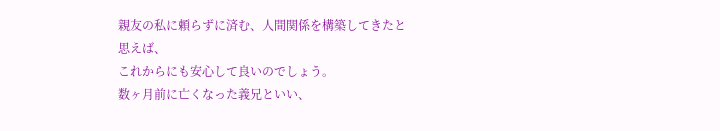親友の私に頼らずに済む、人間関係を構築してきたと思えば、
これからにも安心して良いのでしょう。
数ヶ月前に亡くなった義兄といい、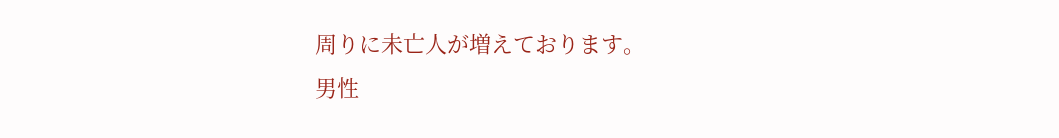周りに未亡人が増えております。
男性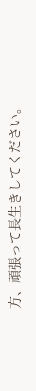方、頑張って長生きしてください。